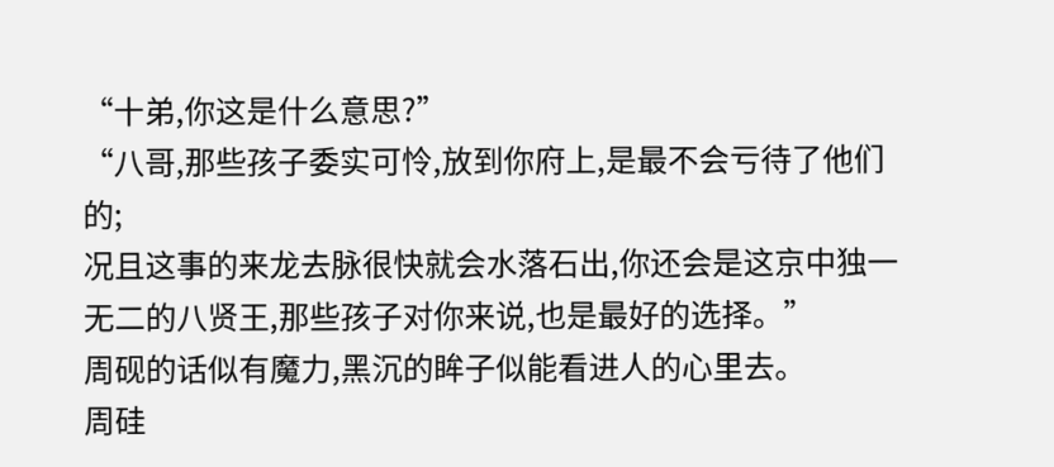“十弟,你这是什么意思?”
“八哥,那些孩子委实可怜,放到你府上,是最不会亏待了他们的;
况且这事的来龙去脉很快就会水落石出,你还会是这京中独一无二的八贤王,那些孩子对你来说,也是最好的选择。”
周砚的话似有魔力,黑沉的眸子似能看进人的心里去。
周硅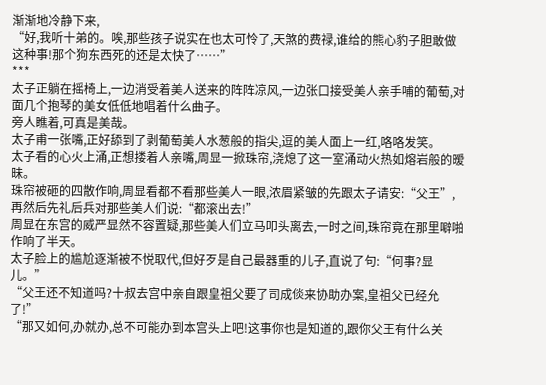渐渐地冷静下来,
“好,我听十弟的。唉,那些孩子说实在也太可怜了,天煞的费禄,谁给的熊心豹子胆敢做这种事!那个狗东西死的还是太快了……”
***
太子正躺在摇椅上,一边消受着美人送来的阵阵凉风,一边张口接受美人亲手哺的葡萄,对面几个抱琴的美女低低地唱着什么曲子。
旁人瞧着,可真是美哉。
太子甫一张嘴,正好舔到了剥葡萄美人水葱般的指尖,逗的美人面上一红,咯咯发笑。
太子看的心火上涌,正想搂着人亲嘴,周显一掀珠帘,浇熄了这一室涌动火热如熔岩般的暧昧。
珠帘被砸的四散作响,周显看都不看那些美人一眼,浓眉紧皱的先跟太子请安:“父王”,
再然后先礼后兵对那些美人们说:“都滚出去!”
周显在东宫的威严显然不容置疑,那些美人们立马叩头离去,一时之间,珠帘竟在那里噼啪作响了半天。
太子脸上的尴尬逐渐被不悦取代,但好歹是自己最器重的儿子,直说了句:“何事?显儿。”
“父王还不知道吗?十叔去宫中亲自跟皇祖父要了司成倓来协助办案,皇祖父已经允了!”
“那又如何,办就办,总不可能办到本宫头上吧!这事你也是知道的,跟你父王有什么关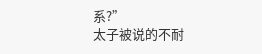系?”
太子被说的不耐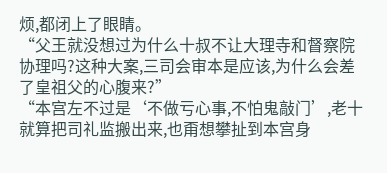烦,都闭上了眼睛。
“父王就没想过为什么十叔不让大理寺和督察院协理吗?这种大案,三司会审本是应该,为什么会差了皇祖父的心腹来?”
“本宫左不过是‘不做亏心事,不怕鬼敲门’,老十就算把司礼监搬出来,也甭想攀扯到本宫身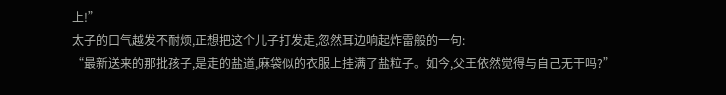上!”
太子的口气越发不耐烦,正想把这个儿子打发走,忽然耳边响起炸雷般的一句:
“最新送来的那批孩子,是走的盐道,麻袋似的衣服上挂满了盐粒子。如今,父王依然觉得与自己无干吗?”